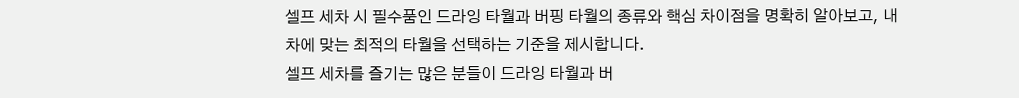셀프 세차 시 필수품인 드라잉 타월과 버핑 타월의 종류와 핵심 차이점을 명확히 알아보고, 내 차에 맞는 최적의 타월을 선택하는 기준을 제시합니다.
셀프 세차를 즐기는 많은 분들이 드라잉 타월과 버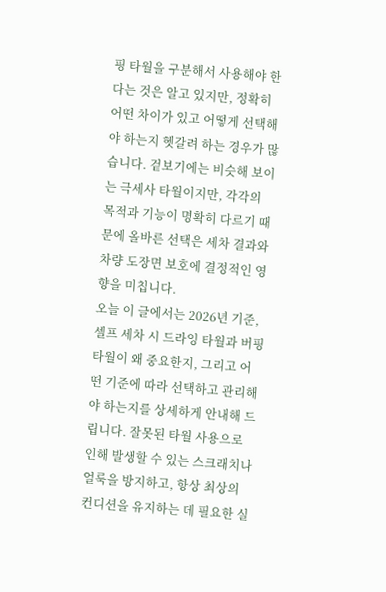핑 타월을 구분해서 사용해야 한다는 것은 알고 있지만, 정확히 어떤 차이가 있고 어떻게 선택해야 하는지 헷갈려 하는 경우가 많습니다. 겉보기에는 비슷해 보이는 극세사 타월이지만, 각각의 목적과 기능이 명확히 다르기 때문에 올바른 선택은 세차 결과와 차량 도장면 보호에 결정적인 영향을 미칩니다.
오늘 이 글에서는 2026년 기준, 셀프 세차 시 드라잉 타월과 버핑 타월이 왜 중요한지, 그리고 어떤 기준에 따라 선택하고 관리해야 하는지를 상세하게 안내해 드립니다. 잘못된 타월 사용으로 인해 발생할 수 있는 스크래치나 얼룩을 방지하고, 항상 최상의 컨디션을 유지하는 데 필요한 실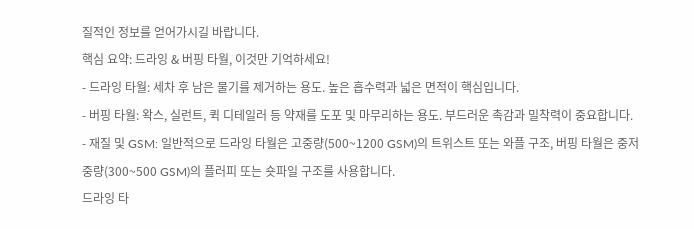질적인 정보를 얻어가시길 바랍니다.
핵심 요약: 드라잉 & 버핑 타월, 이것만 기억하세요!
- 드라잉 타월: 세차 후 남은 물기를 제거하는 용도. 높은 흡수력과 넓은 면적이 핵심입니다.
- 버핑 타월: 왁스, 실런트, 퀵 디테일러 등 약재를 도포 및 마무리하는 용도. 부드러운 촉감과 밀착력이 중요합니다.
- 재질 및 GSM: 일반적으로 드라잉 타월은 고중량(500~1200 GSM)의 트위스트 또는 와플 구조, 버핑 타월은 중저중량(300~500 GSM)의 플러피 또는 숏파일 구조를 사용합니다.
드라잉 타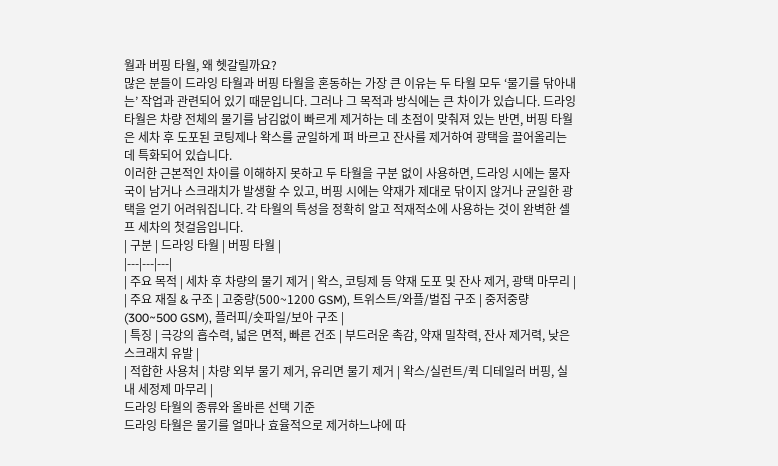월과 버핑 타월, 왜 헷갈릴까요?
많은 분들이 드라잉 타월과 버핑 타월을 혼동하는 가장 큰 이유는 두 타월 모두 ‘물기를 닦아내는’ 작업과 관련되어 있기 때문입니다. 그러나 그 목적과 방식에는 큰 차이가 있습니다. 드라잉 타월은 차량 전체의 물기를 남김없이 빠르게 제거하는 데 초점이 맞춰져 있는 반면, 버핑 타월은 세차 후 도포된 코팅제나 왁스를 균일하게 펴 바르고 잔사를 제거하여 광택을 끌어올리는 데 특화되어 있습니다.
이러한 근본적인 차이를 이해하지 못하고 두 타월을 구분 없이 사용하면, 드라잉 시에는 물자국이 남거나 스크래치가 발생할 수 있고, 버핑 시에는 약재가 제대로 닦이지 않거나 균일한 광택을 얻기 어려워집니다. 각 타월의 특성을 정확히 알고 적재적소에 사용하는 것이 완벽한 셀프 세차의 첫걸음입니다.
| 구분 | 드라잉 타월 | 버핑 타월 |
|---|---|---|
| 주요 목적 | 세차 후 차량의 물기 제거 | 왁스, 코팅제 등 약재 도포 및 잔사 제거, 광택 마무리 |
| 주요 재질 & 구조 | 고중량(500~1200 GSM), 트위스트/와플/벌집 구조 | 중저중량(300~500 GSM), 플러피/숏파일/보아 구조 |
| 특징 | 극강의 흡수력, 넓은 면적, 빠른 건조 | 부드러운 촉감, 약재 밀착력, 잔사 제거력, 낮은 스크래치 유발 |
| 적합한 사용처 | 차량 외부 물기 제거, 유리면 물기 제거 | 왁스/실런트/퀵 디테일러 버핑, 실내 세정제 마무리 |
드라잉 타월의 종류와 올바른 선택 기준
드라잉 타월은 물기를 얼마나 효율적으로 제거하느냐에 따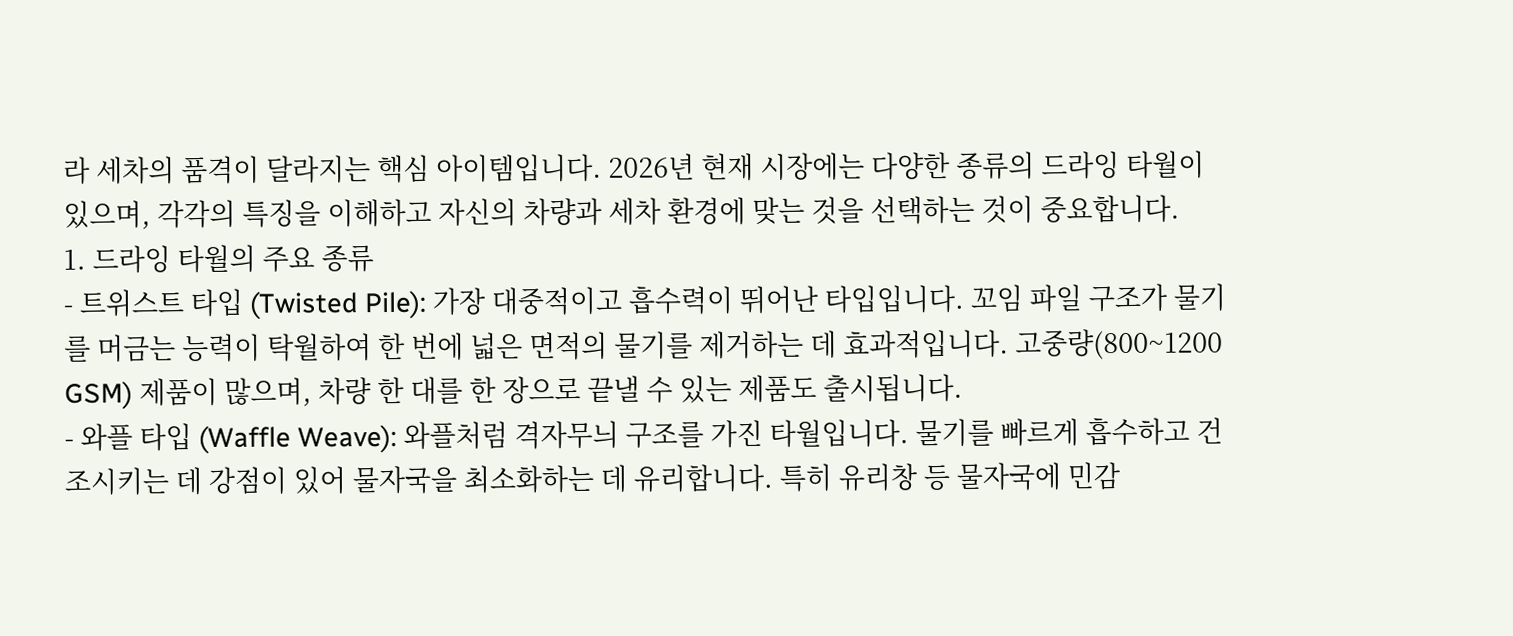라 세차의 품격이 달라지는 핵심 아이템입니다. 2026년 현재 시장에는 다양한 종류의 드라잉 타월이 있으며, 각각의 특징을 이해하고 자신의 차량과 세차 환경에 맞는 것을 선택하는 것이 중요합니다.
1. 드라잉 타월의 주요 종류
- 트위스트 타입 (Twisted Pile): 가장 대중적이고 흡수력이 뛰어난 타입입니다. 꼬임 파일 구조가 물기를 머금는 능력이 탁월하여 한 번에 넓은 면적의 물기를 제거하는 데 효과적입니다. 고중량(800~1200 GSM) 제품이 많으며, 차량 한 대를 한 장으로 끝낼 수 있는 제품도 출시됩니다.
- 와플 타입 (Waffle Weave): 와플처럼 격자무늬 구조를 가진 타월입니다. 물기를 빠르게 흡수하고 건조시키는 데 강점이 있어 물자국을 최소화하는 데 유리합니다. 특히 유리창 등 물자국에 민감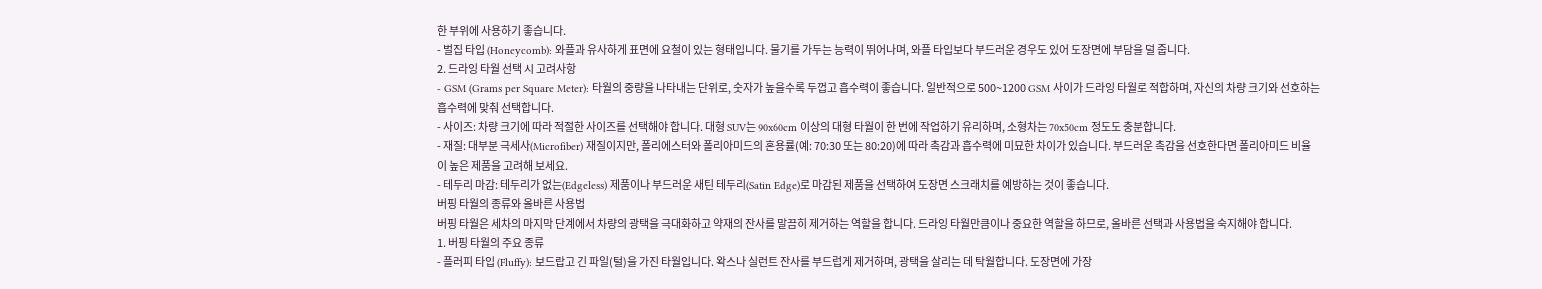한 부위에 사용하기 좋습니다.
- 벌집 타입 (Honeycomb): 와플과 유사하게 표면에 요철이 있는 형태입니다. 물기를 가두는 능력이 뛰어나며, 와플 타입보다 부드러운 경우도 있어 도장면에 부담을 덜 줍니다.
2. 드라잉 타월 선택 시 고려사항
- GSM (Grams per Square Meter): 타월의 중량을 나타내는 단위로, 숫자가 높을수록 두껍고 흡수력이 좋습니다. 일반적으로 500~1200 GSM 사이가 드라잉 타월로 적합하며, 자신의 차량 크기와 선호하는 흡수력에 맞춰 선택합니다.
- 사이즈: 차량 크기에 따라 적절한 사이즈를 선택해야 합니다. 대형 SUV는 90x60cm 이상의 대형 타월이 한 번에 작업하기 유리하며, 소형차는 70x50cm 정도도 충분합니다.
- 재질: 대부분 극세사(Microfiber) 재질이지만, 폴리에스터와 폴리아미드의 혼용률(예: 70:30 또는 80:20)에 따라 촉감과 흡수력에 미묘한 차이가 있습니다. 부드러운 촉감을 선호한다면 폴리아미드 비율이 높은 제품을 고려해 보세요.
- 테두리 마감: 테두리가 없는(Edgeless) 제품이나 부드러운 새틴 테두리(Satin Edge)로 마감된 제품을 선택하여 도장면 스크래치를 예방하는 것이 좋습니다.
버핑 타월의 종류와 올바른 사용법
버핑 타월은 세차의 마지막 단계에서 차량의 광택을 극대화하고 약재의 잔사를 말끔히 제거하는 역할을 합니다. 드라잉 타월만큼이나 중요한 역할을 하므로, 올바른 선택과 사용법을 숙지해야 합니다.
1. 버핑 타월의 주요 종류
- 플러피 타입 (Fluffy): 보드랍고 긴 파일(털)을 가진 타월입니다. 왁스나 실런트 잔사를 부드럽게 제거하며, 광택을 살리는 데 탁월합니다. 도장면에 가장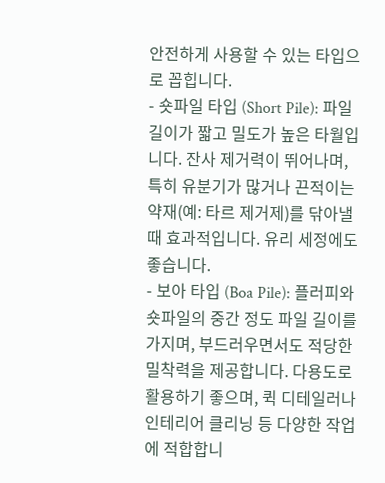안전하게 사용할 수 있는 타입으로 꼽힙니다.
- 숏파일 타입 (Short Pile): 파일 길이가 짧고 밀도가 높은 타월입니다. 잔사 제거력이 뛰어나며, 특히 유분기가 많거나 끈적이는 약재(예: 타르 제거제)를 닦아낼 때 효과적입니다. 유리 세정에도 좋습니다.
- 보아 타입 (Boa Pile): 플러피와 숏파일의 중간 정도 파일 길이를 가지며, 부드러우면서도 적당한 밀착력을 제공합니다. 다용도로 활용하기 좋으며, 퀵 디테일러나 인테리어 클리닝 등 다양한 작업에 적합합니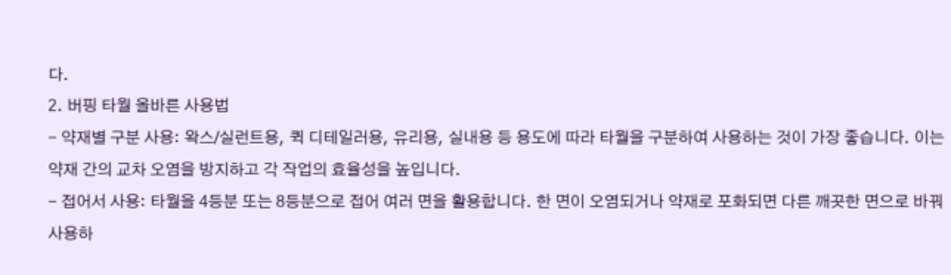다.
2. 버핑 타월 올바른 사용법
- 약재별 구분 사용: 왁스/실런트용, 퀵 디테일러용, 유리용, 실내용 등 용도에 따라 타월을 구분하여 사용하는 것이 가장 좋습니다. 이는 약재 간의 교차 오염을 방지하고 각 작업의 효율성을 높입니다.
- 접어서 사용: 타월을 4등분 또는 8등분으로 접어 여러 면을 활용합니다. 한 면이 오염되거나 약재로 포화되면 다른 깨끗한 면으로 바꿔 사용하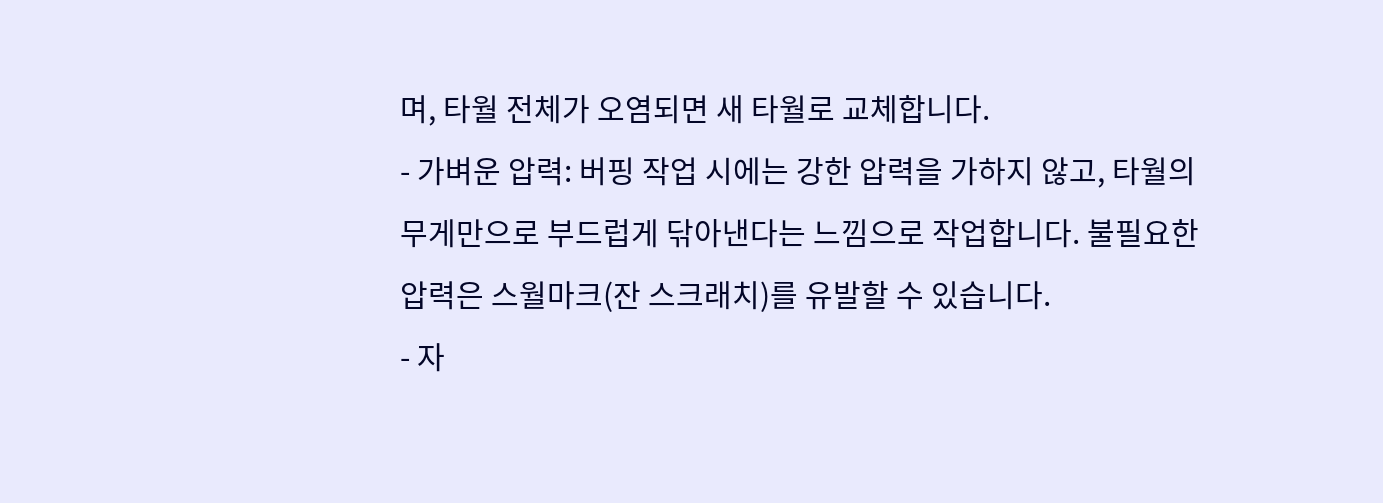며, 타월 전체가 오염되면 새 타월로 교체합니다.
- 가벼운 압력: 버핑 작업 시에는 강한 압력을 가하지 않고, 타월의 무게만으로 부드럽게 닦아낸다는 느낌으로 작업합니다. 불필요한 압력은 스월마크(잔 스크래치)를 유발할 수 있습니다.
- 자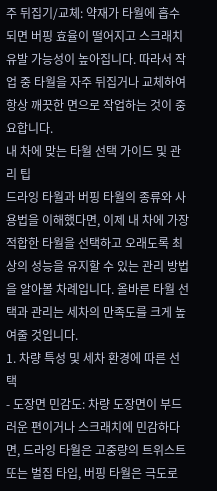주 뒤집기/교체: 약재가 타월에 흡수되면 버핑 효율이 떨어지고 스크래치 유발 가능성이 높아집니다. 따라서 작업 중 타월을 자주 뒤집거나 교체하여 항상 깨끗한 면으로 작업하는 것이 중요합니다.
내 차에 맞는 타월 선택 가이드 및 관리 팁
드라잉 타월과 버핑 타월의 종류와 사용법을 이해했다면, 이제 내 차에 가장 적합한 타월을 선택하고 오래도록 최상의 성능을 유지할 수 있는 관리 방법을 알아볼 차례입니다. 올바른 타월 선택과 관리는 세차의 만족도를 크게 높여줄 것입니다.
1. 차량 특성 및 세차 환경에 따른 선택
- 도장면 민감도: 차량 도장면이 부드러운 편이거나 스크래치에 민감하다면, 드라잉 타월은 고중량의 트위스트 또는 벌집 타입, 버핑 타월은 극도로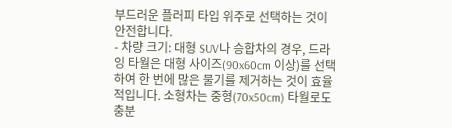부드러운 플러피 타입 위주로 선택하는 것이 안전합니다.
- 차량 크기: 대형 SUV나 승합차의 경우, 드라잉 타월은 대형 사이즈(90x60cm 이상)를 선택하여 한 번에 많은 물기를 제거하는 것이 효율적입니다. 소형차는 중형(70x50cm) 타월로도 충분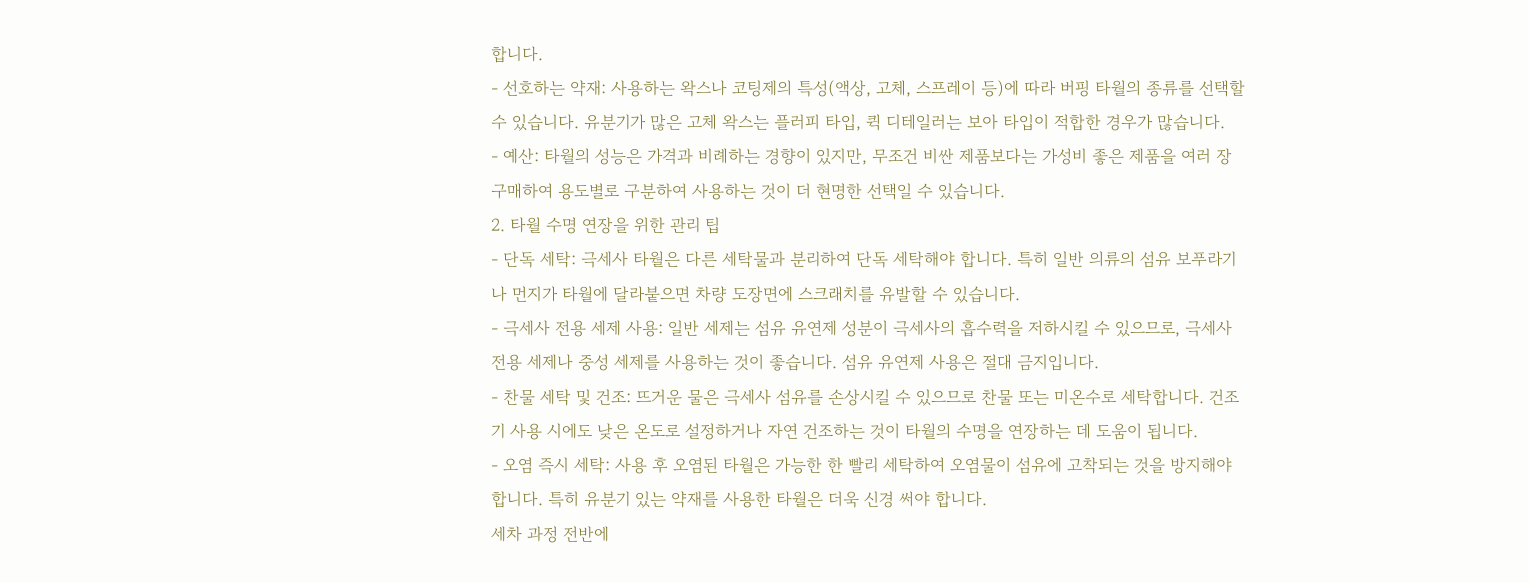합니다.
- 선호하는 약재: 사용하는 왁스나 코팅제의 특성(액상, 고체, 스프레이 등)에 따라 버핑 타월의 종류를 선택할 수 있습니다. 유분기가 많은 고체 왁스는 플러피 타입, 퀵 디테일러는 보아 타입이 적합한 경우가 많습니다.
- 예산: 타월의 성능은 가격과 비례하는 경향이 있지만, 무조건 비싼 제품보다는 가성비 좋은 제품을 여러 장 구매하여 용도별로 구분하여 사용하는 것이 더 현명한 선택일 수 있습니다.
2. 타월 수명 연장을 위한 관리 팁
- 단독 세탁: 극세사 타월은 다른 세탁물과 분리하여 단독 세탁해야 합니다. 특히 일반 의류의 섬유 보푸라기나 먼지가 타월에 달라붙으면 차량 도장면에 스크래치를 유발할 수 있습니다.
- 극세사 전용 세제 사용: 일반 세제는 섬유 유연제 성분이 극세사의 흡수력을 저하시킬 수 있으므로, 극세사 전용 세제나 중성 세제를 사용하는 것이 좋습니다. 섬유 유연제 사용은 절대 금지입니다.
- 찬물 세탁 및 건조: 뜨거운 물은 극세사 섬유를 손상시킬 수 있으므로 찬물 또는 미온수로 세탁합니다. 건조기 사용 시에도 낮은 온도로 설정하거나 자연 건조하는 것이 타월의 수명을 연장하는 데 도움이 됩니다.
- 오염 즉시 세탁: 사용 후 오염된 타월은 가능한 한 빨리 세탁하여 오염물이 섬유에 고착되는 것을 방지해야 합니다. 특히 유분기 있는 약재를 사용한 타월은 더욱 신경 써야 합니다.
세차 과정 전반에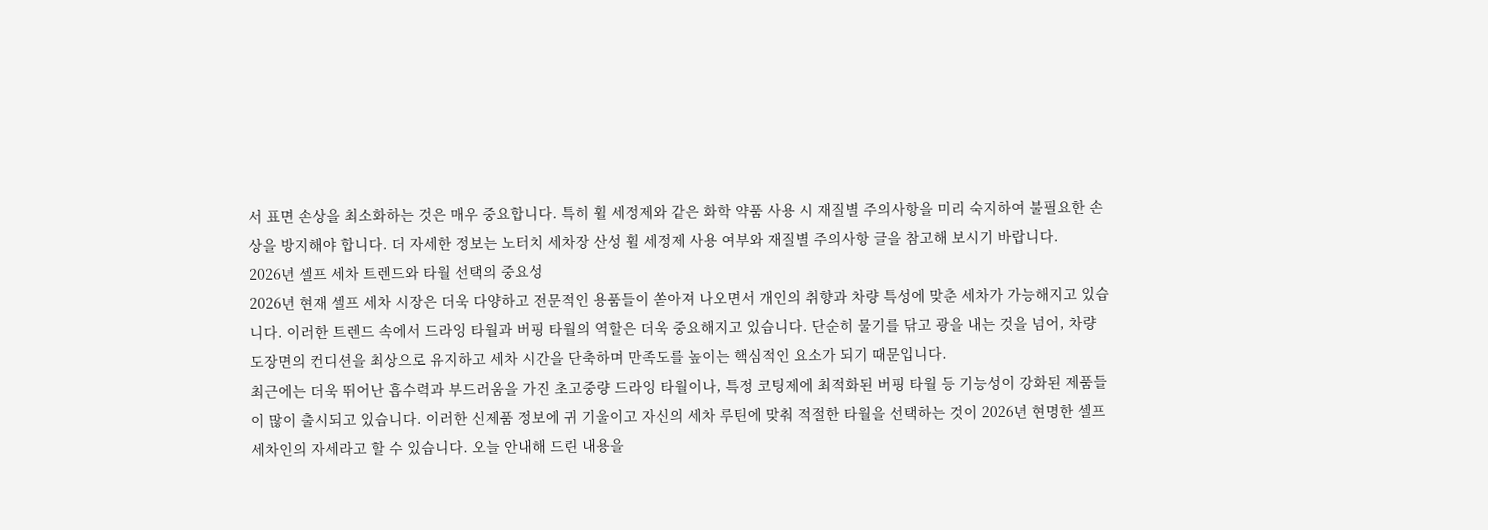서 표면 손상을 최소화하는 것은 매우 중요합니다. 특히 휠 세정제와 같은 화학 약품 사용 시 재질별 주의사항을 미리 숙지하여 불필요한 손상을 방지해야 합니다. 더 자세한 정보는 노터치 세차장 산성 휠 세정제 사용 여부와 재질별 주의사항 글을 참고해 보시기 바랍니다.
2026년 셀프 세차 트렌드와 타월 선택의 중요성
2026년 현재 셀프 세차 시장은 더욱 다양하고 전문적인 용품들이 쏟아져 나오면서 개인의 취향과 차량 특성에 맞춘 세차가 가능해지고 있습니다. 이러한 트렌드 속에서 드라잉 타월과 버핑 타월의 역할은 더욱 중요해지고 있습니다. 단순히 물기를 닦고 광을 내는 것을 넘어, 차량 도장면의 컨디션을 최상으로 유지하고 세차 시간을 단축하며 만족도를 높이는 핵심적인 요소가 되기 때문입니다.
최근에는 더욱 뛰어난 흡수력과 부드러움을 가진 초고중량 드라잉 타월이나, 특정 코팅제에 최적화된 버핑 타월 등 기능성이 강화된 제품들이 많이 출시되고 있습니다. 이러한 신제품 정보에 귀 기울이고 자신의 세차 루틴에 맞춰 적절한 타월을 선택하는 것이 2026년 현명한 셀프 세차인의 자세라고 할 수 있습니다. 오늘 안내해 드린 내용을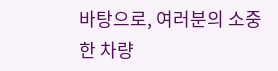바탕으로, 여러분의 소중한 차량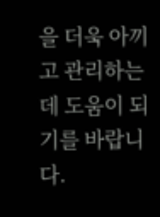을 더욱 아끼고 관리하는 데 도움이 되기를 바랍니다.